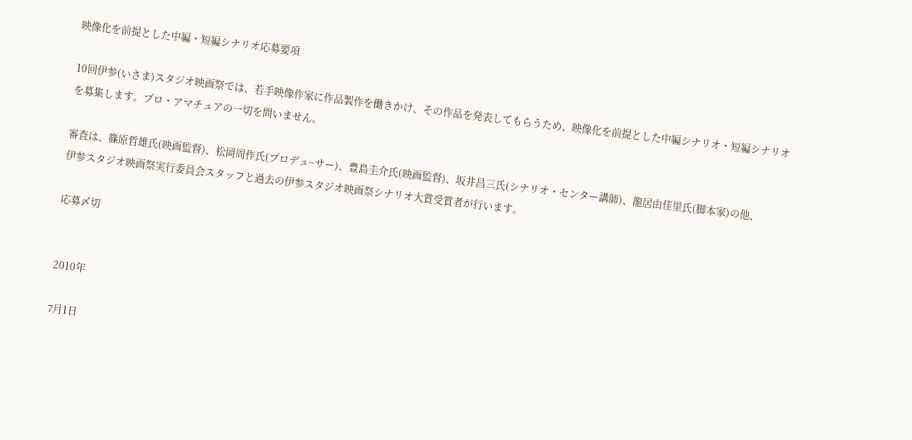映像化を前提とした中編・短編シナリオ応募要項

10回伊参(いさま)スタジオ映画祭では、若手映像作家に作品製作を働きかけ、その作品を発表してもらうため、映像化を前提とした中編シナリオ・短編シナリオを募集します。プロ・アマチュアの一切を問いません。

審査は、篠原哲雄氏(映画監督)、松岡周作氏(プロデュ−サー)、豊島圭介氏(映画監督)、坂井昌三氏(シナリオ・センター講師)、龍居由佳里氏(脚本家)の他、
伊参スタジオ映画祭実行委員会スタッフと過去の伊参スタジオ映画祭シナリオ大賞受賞者が行います。

応募〆切


2010年

7月1日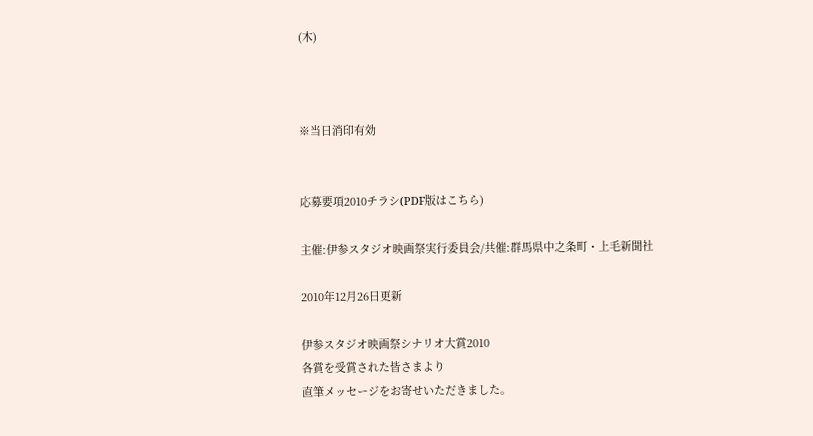(木)



※当日消印有効


応募要項2010チラシ(PDF版はこちら)

主催:伊参スタジオ映画祭実行委員会/共催:群馬県中之条町・上毛新聞社

2010年12月26日更新

伊参スタジオ映画祭シナリオ大賞2010
各賞を受賞された皆さまより
直筆メッセージをお寄せいただきました。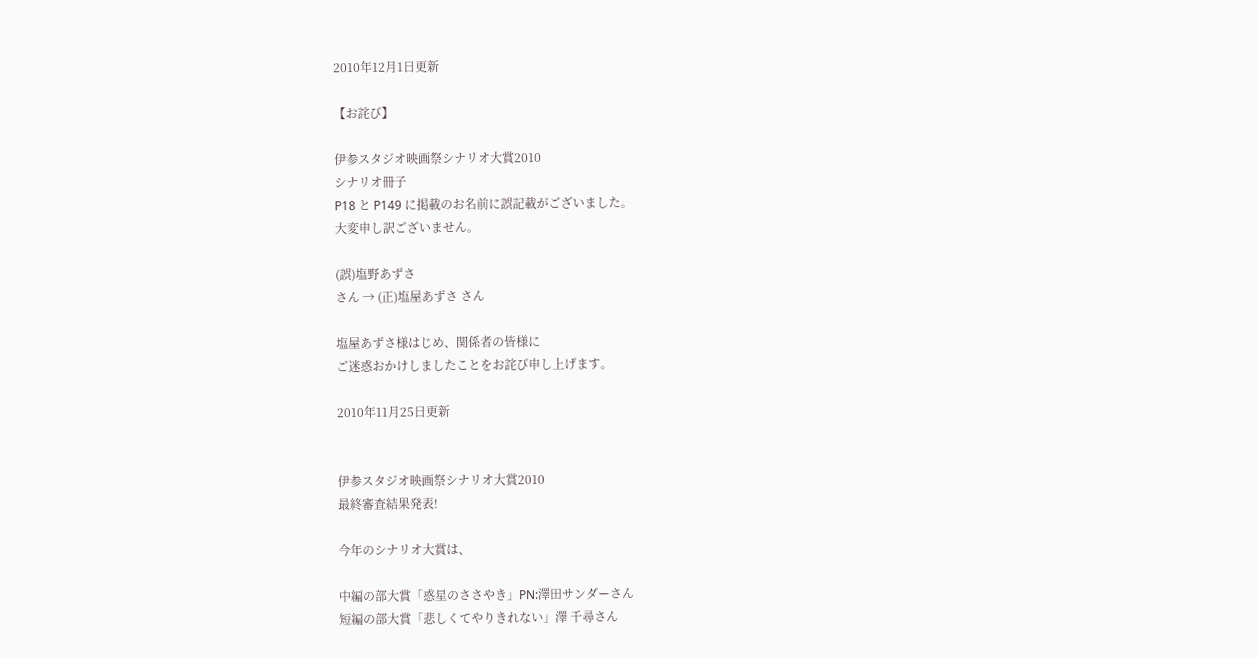2010年12月1日更新

【お詫び】

伊参スタジオ映画祭シナリオ大賞2010
シナリオ冊子
P18 と P149 に掲載のお名前に誤記載がございました。
大変申し訳ございません。

(誤)塩野あずさ
さん → (正)塩屋あずさ さん

塩屋あずさ様はじめ、関係者の皆様に
ご迷惑おかけしましたことをお詫び申し上げます。

2010年11月25日更新


伊参スタジオ映画祭シナリオ大賞2010
最終審査結果発表!

今年のシナリオ大賞は、

中編の部大賞「惑星のささやき」PN:澤田サンダーさん
短編の部大賞「悲しくてやりきれない」澤 千尋さん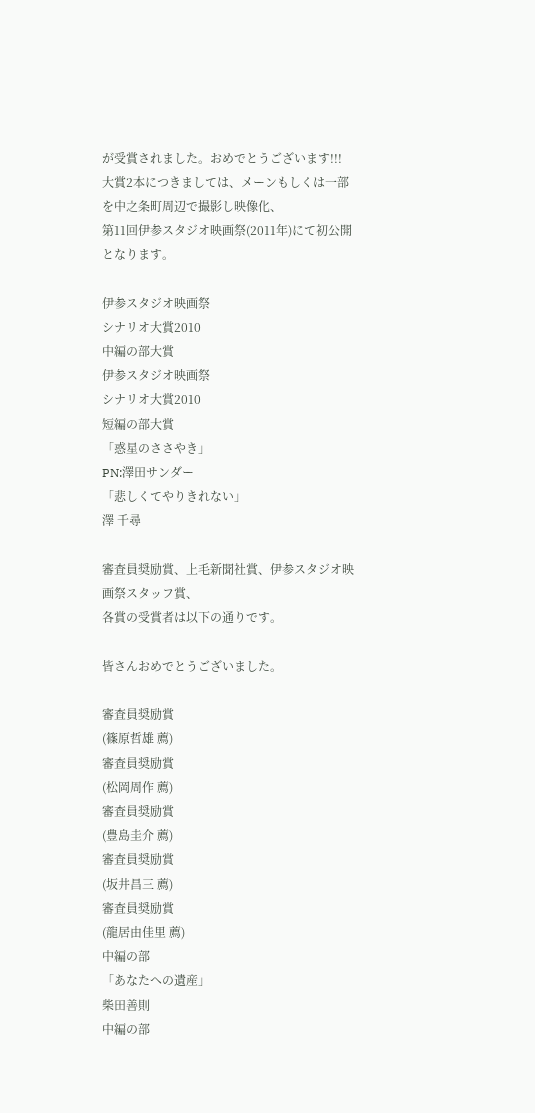が受賞されました。おめでとうございます!!!
大賞2本につきましては、メーンもしくは一部を中之条町周辺で撮影し映像化、
第11回伊参スタジオ映画祭(2011年)にて初公開となります。

伊参スタジオ映画祭
シナリオ大賞2010
中編の部大賞
伊参スタジオ映画祭
シナリオ大賞2010
短編の部大賞
「惑星のささやき」
PN:澤田サンダー
「悲しくてやりきれない」
澤 千尋

審査員奨励賞、上毛新聞社賞、伊参スタジオ映画祭スタッフ賞、
各賞の受賞者は以下の通りです。

皆さんおめでとうございました。

審査員奨励賞
(篠原哲雄 薦)
審査員奨励賞
(松岡周作 薦)
審査員奨励賞
(豊島圭介 薦)
審査員奨励賞
(坂井昌三 薦)
審査員奨励賞
(龍居由佳里 薦)
中編の部
「あなたへの遺産」
柴田善則
中編の部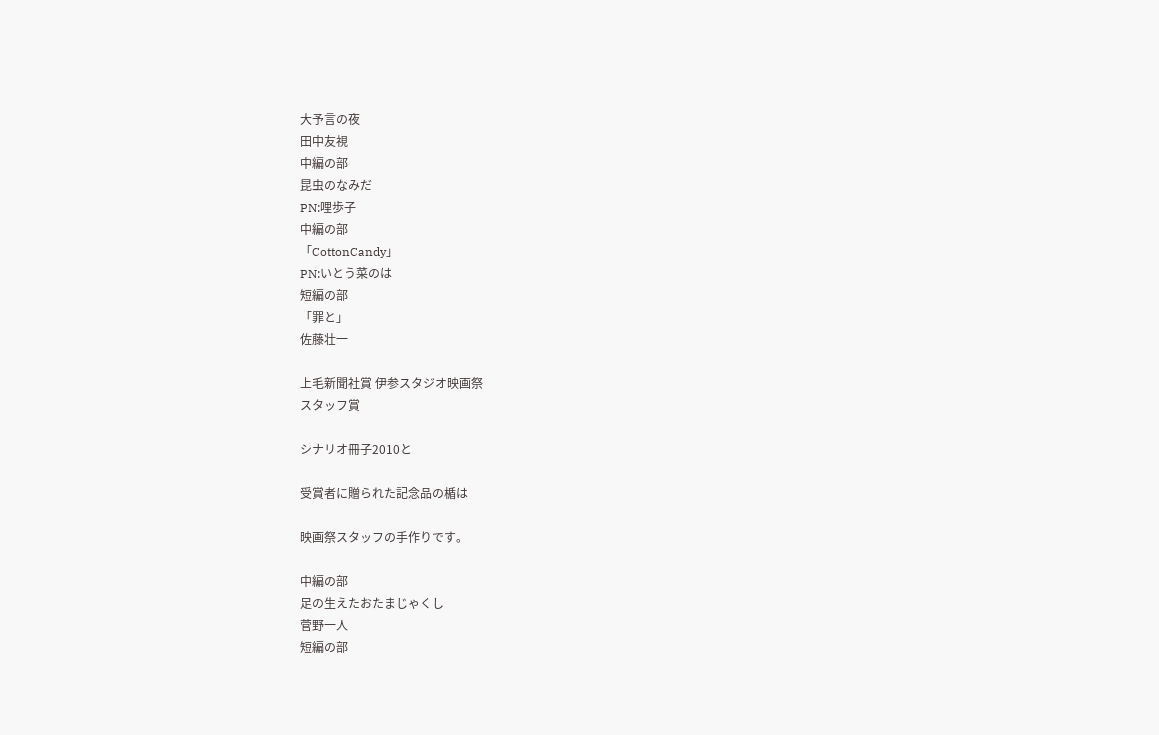大予言の夜
田中友視
中編の部
昆虫のなみだ
PN:哩歩子
中編の部
「CottonCandy」
PN:いとう菜のは
短編の部
「罪と」
佐藤壮一

上毛新聞社賞 伊参スタジオ映画祭
スタッフ賞

シナリオ冊子2010と

受賞者に贈られた記念品の楯は

映画祭スタッフの手作りです。

中編の部
足の生えたおたまじゃくし
菅野一人
短編の部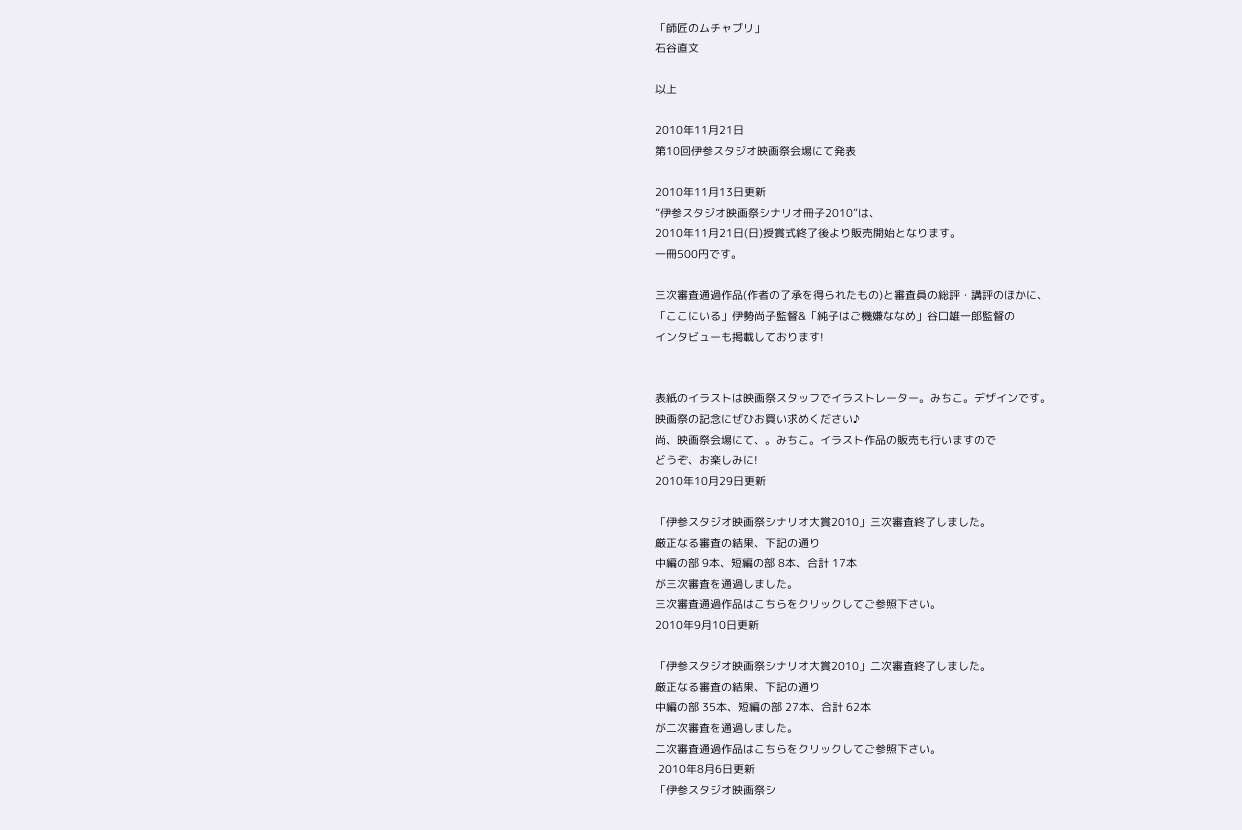「師匠のムチャブリ」
石谷直文

以上

2010年11月21日
第10回伊参スタジオ映画祭会場にて発表

2010年11月13日更新
”伊参スタジオ映画祭シナリオ冊子2010”は、
2010年11月21日(日)授賞式終了後より販売開始となります。
一冊500円です。

三次審査通過作品(作者の了承を得られたもの)と審査員の総評・講評のほかに、
「ここにいる」伊勢尚子監督&「純子はご機嫌ななめ」谷口雄一郎監督の
インタビューも掲載しております!


表紙のイラストは映画祭スタッフでイラストレーター。みちこ。デザインです。
映画祭の記念にぜひお買い求めください♪
尚、映画祭会場にて、。みちこ。イラスト作品の販売も行いますので
どうぞ、お楽しみに!
2010年10月29日更新

「伊参スタジオ映画祭シナリオ大賞2010」三次審査終了しました。
厳正なる審査の結果、下記の通り
中編の部 9本、短編の部 8本、合計 17本
が三次審査を通過しました。
三次審査通過作品はこちらをクリックしてご参照下さい。
2010年9月10日更新

「伊参スタジオ映画祭シナリオ大賞2010」二次審査終了しました。
厳正なる審査の結果、下記の通り
中編の部 35本、短編の部 27本、合計 62本
が二次審査を通過しました。
二次審査通過作品はこちらをクリックしてご参照下さい。
 2010年8月6日更新
「伊参スタジオ映画祭シ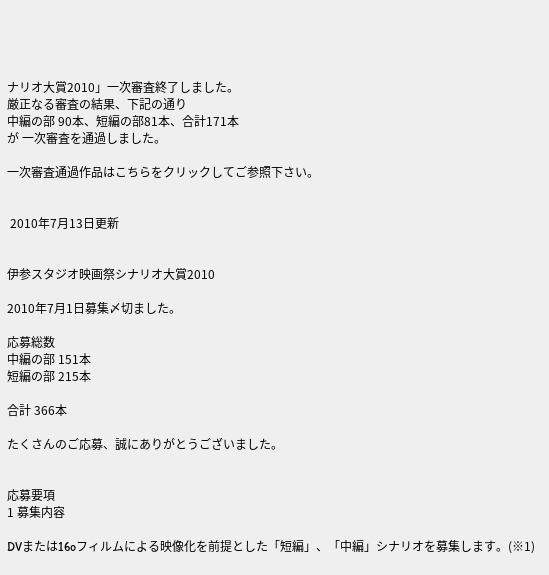ナリオ大賞2010」一次審査終了しました。
厳正なる審査の結果、下記の通り
中編の部 90本、短編の部81本、合計171本
が 一次審査を通過しました。

一次審査通過作品はこちらをクリックしてご参照下さい。


 2010年7月13日更新


伊参スタジオ映画祭シナリオ大賞2010

2010年7月1日募集〆切ました。

応募総数
中編の部 151本
短編の部 215本

合計 366本

たくさんのご応募、誠にありがとうございました。


応募要項
1 募集内容

DVまたは16oフィルムによる映像化を前提とした「短編」、「中編」シナリオを募集します。(※1)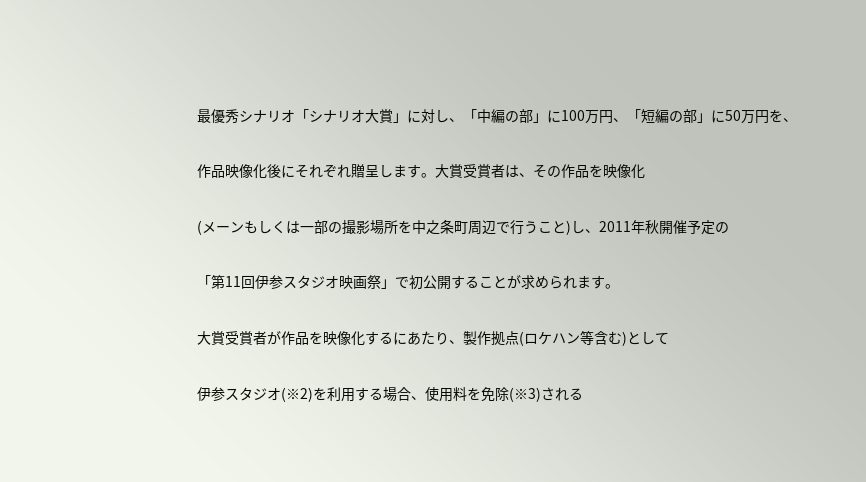最優秀シナリオ「シナリオ大賞」に対し、「中編の部」に100万円、「短編の部」に50万円を、

作品映像化後にそれぞれ贈呈します。大賞受賞者は、その作品を映像化

(メーンもしくは一部の撮影場所を中之条町周辺で行うこと)し、2011年秋開催予定の

「第11回伊参スタジオ映画祭」で初公開することが求められます。

大賞受賞者が作品を映像化するにあたり、製作拠点(ロケハン等含む)として

伊参スタジオ(※2)を利用する場合、使用料を免除(※3)される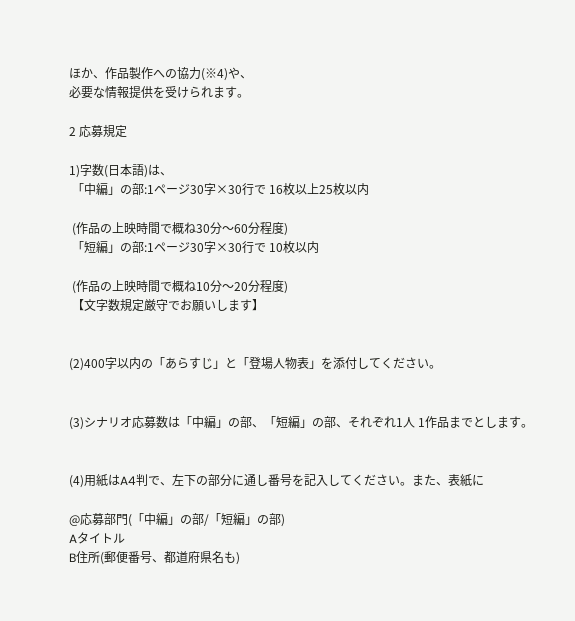ほか、作品製作への協力(※4)や、
必要な情報提供を受けられます。

2 応募規定

1)字数(日本語)は、
 「中編」の部:1ページ30字×30行で 16枚以上25枚以内

 (作品の上映時間で概ね30分〜60分程度)
 「短編」の部:1ページ30字×30行で 10枚以内

 (作品の上映時間で概ね10分〜20分程度)
 【文字数規定厳守でお願いします】


(2)400字以内の「あらすじ」と「登場人物表」を添付してください。


(3)シナリオ応募数は「中編」の部、「短編」の部、それぞれ1人 1作品までとします。


(4)用紙はA4判で、左下の部分に通し番号を記入してください。また、表紙に

@応募部門(「中編」の部/「短編」の部)
Aタイトル
B住所(郵便番号、都道府県名も)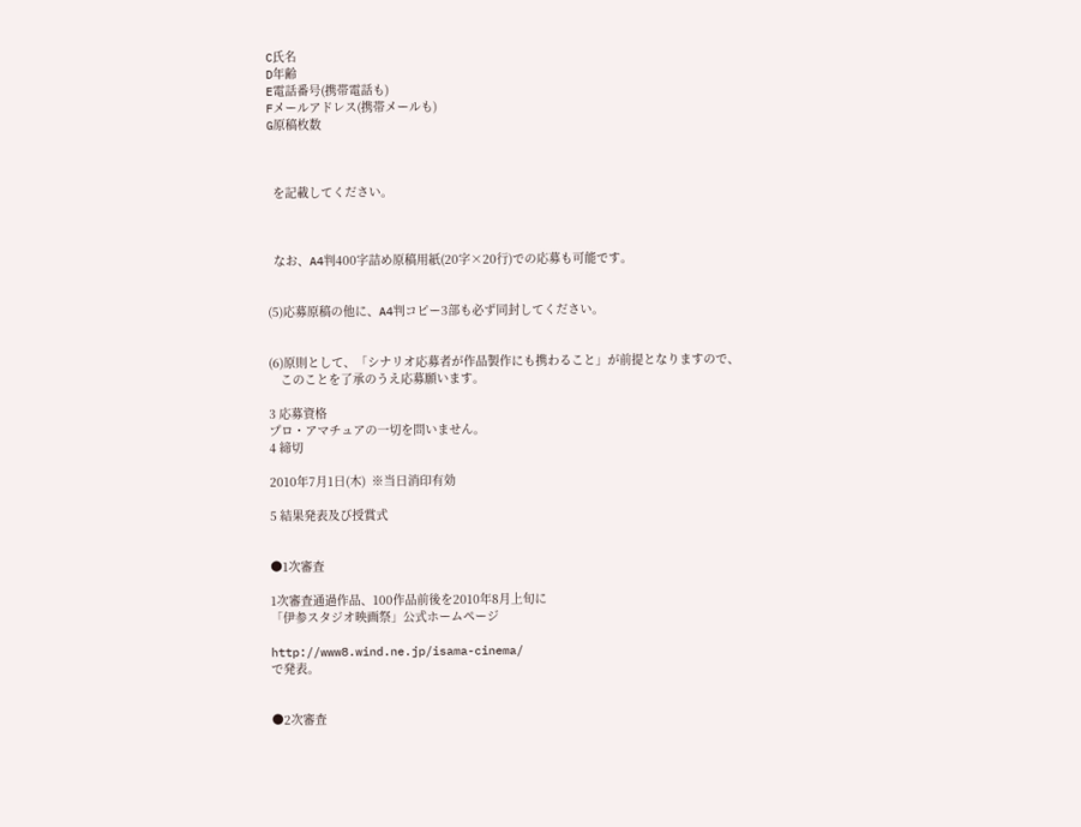C氏名
D年齢
E電話番号(携帯電話も)
Fメールアドレス(携帯メールも)
G原稿枚数



  を記載してください。



  なお、A4判400字詰め原稿用紙(20字×20行)での応募も可能です。


(5)応募原稿の他に、A4判コピー3部も必ず同封してください。


(6)原則として、「シナリオ応募者が作品製作にも携わること」が前提となりますので、
    このことを了承のうえ応募願います。

3 応募資格
プロ・アマチュアの一切を問いません。
4 締切

2010年7月1日(木)  ※当日消印有効

5 結果発表及び授賞式


●1次審査

1次審査通過作品、100作品前後を2010年8月上旬に
「伊参スタジオ映画祭」公式ホームページ

http://www8.wind.ne.jp/isama-cinema/
で発表。


●2次審査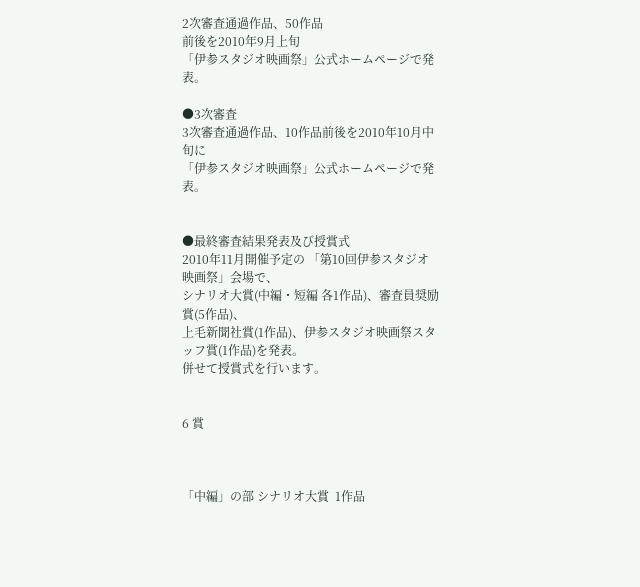2次審査通過作品、50作品
前後を2010年9月上旬
「伊参スタジオ映画祭」公式ホームページで発表。

●3次審査
3次審査通過作品、10作品前後を2010年10月中旬に
「伊参スタジオ映画祭」公式ホームページで発表。


●最終審査結果発表及び授賞式
2010年11月開催予定の 「第10回伊参スタジオ映画祭」会場で、
シナリオ大賞(中編・短編 各1作品)、審査員奨励賞(5作品)、
上毛新聞社賞(1作品)、伊参スタジオ映画祭スタッフ賞(1作品)を発表。
併せて授賞式を行います。


6 賞



「中編」の部 シナリオ大賞  1作品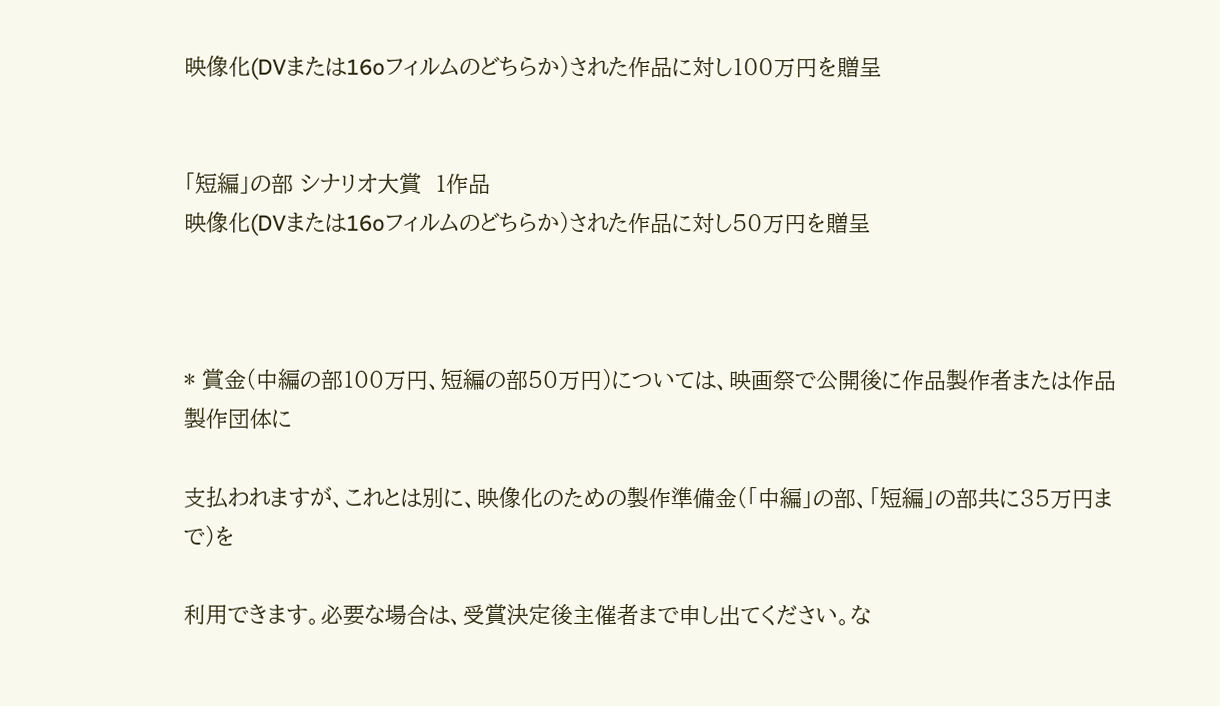映像化(DVまたは16oフィルムのどちらか)された作品に対し100万円を贈呈


「短編」の部 シナリオ大賞  1作品
映像化(DVまたは16oフィルムのどちらか)された作品に対し50万円を贈呈



* 賞金(中編の部100万円、短編の部50万円)については、映画祭で公開後に作品製作者または作品製作団体に

支払われますが、これとは別に、映像化のための製作準備金(「中編」の部、「短編」の部共に35万円まで)を

利用できます。必要な場合は、受賞決定後主催者まで申し出てください。な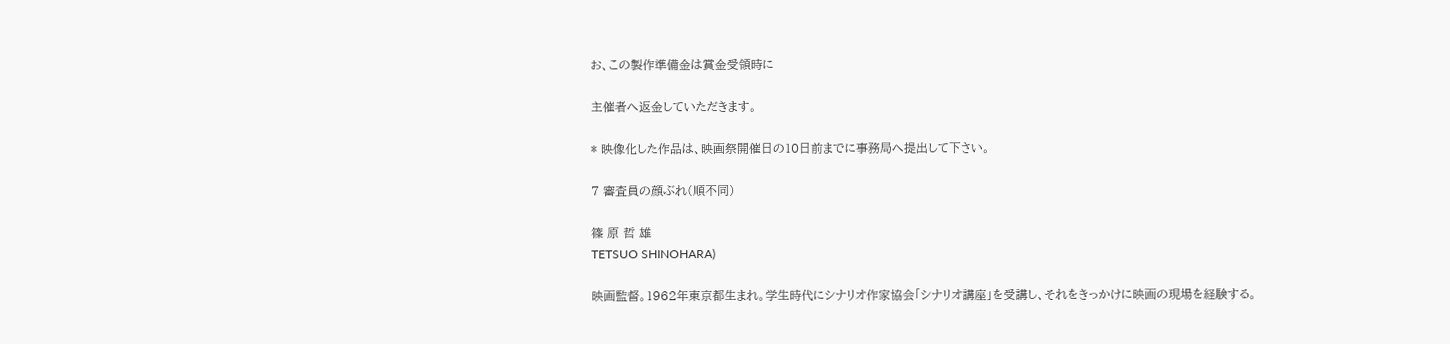お、この製作準備金は賞金受領時に

主催者へ返金していただきます。

* 映像化した作品は、映画祭開催日の10日前までに事務局へ提出して下さい。

7 審査員の顔ぶれ(順不同)

篠 原 哲 雄
TETSUO SHINOHARA)

映画監督。1962年東京都生まれ。学生時代にシナリオ作家協会「シナリオ講座」を受講し、それをきっかけに映画の現場を経験する。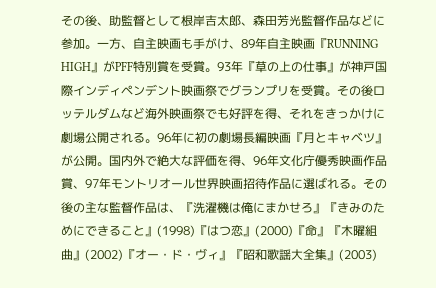その後、助監督として根岸吉太郎、森田芳光監督作品などに参加。一方、自主映画も手がけ、89年自主映画『RUNNING HIGH』がPFF特別賞を受賞。93年『草の上の仕事』が神戸国際インディペンデント映画祭でグランプリを受賞。その後ロッテルダムなど海外映画祭でも好評を得、それをきっかけに劇場公開される。96年に初の劇場長編映画『月とキャベツ』が公開。国内外で絶大な評価を得、96年文化庁優秀映画作品賞、97年モントリオール世界映画招待作品に選ばれる。その後の主な監督作品は、『洗濯機は俺にまかせろ』『きみのためにできること』(1998)『はつ恋』(2000)『命』『木曜組曲』(2002)『オー・ド・ヴィ』『昭和歌謡大全集』(2003)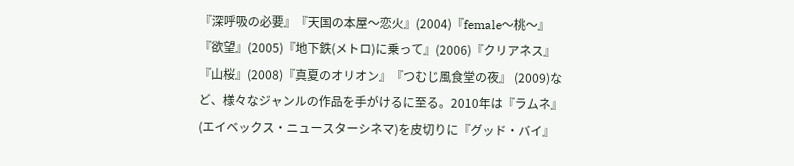『深呼吸の必要』『天国の本屋〜恋火』(2004)『female〜桃〜』『欲望』(2005)『地下鉄(メトロ)に乗って』(2006)『クリアネス』『山桜』(2008)『真夏のオリオン』『つむじ風食堂の夜』 (2009)など、様々なジャンルの作品を手がけるに至る。2010年は『ラムネ』(エイベックス・ニュースターシネマ)を皮切りに『グッド・バイ』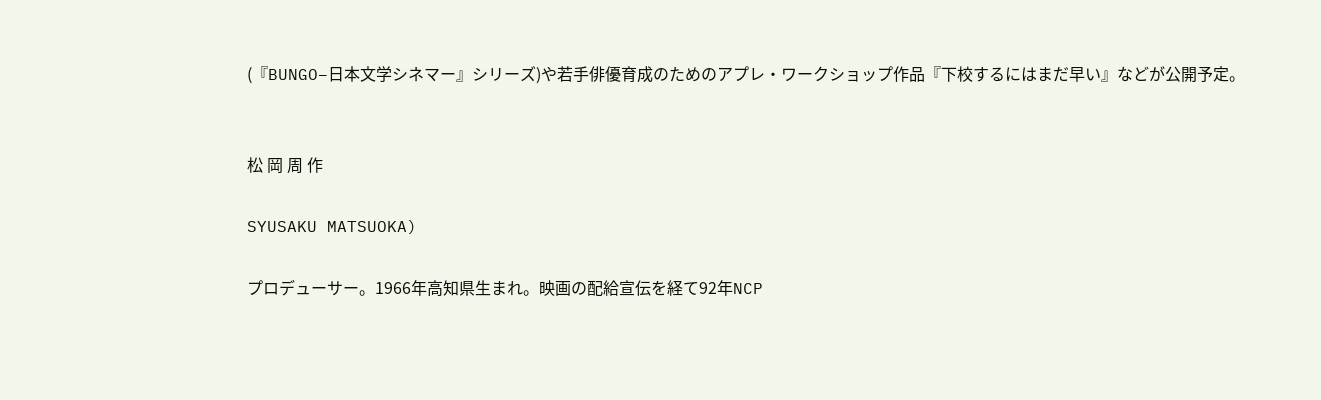(『BUNGO−日本文学シネマー』シリーズ)や若手俳優育成のためのアプレ・ワークショップ作品『下校するにはまだ早い』などが公開予定。


松 岡 周 作

SYUSAKU MATSUOKA)

プロデューサー。1966年高知県生まれ。映画の配給宣伝を経て92年NCP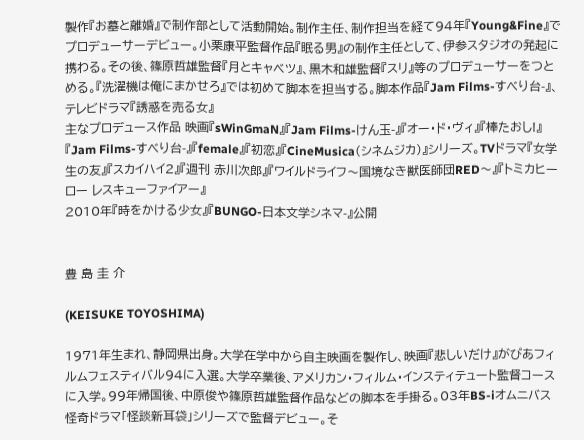製作『お墓と離婚』で制作部として活動開始。制作主任、制作担当を経て94年『Young&Fine』でプロデューサーデビュー。小栗康平監督作品『眠る男』の制作主任として、伊参スタジオの発起に携わる。その後、篠原哲雄監督『月とキャベツ』、黒木和雄監督『スリ』等のプロデューサーをつとめる。『洗濯機は俺にまかせろ』では初めて脚本を担当する。脚本作品『Jam Films-すべり台-』、テレビドラマ『誘惑を売る女』
主なプロデュース作品 映画『sWinGmaN』『Jam Films-けん玉-』『オー・ド・ヴィ』『棒たおし!』『Jam Films-すべり台-』『female』『初恋』『CineMusica(シネムジカ)』シリーズ。TVドラマ『女学生の友』『スカイハイ2』『週刊 赤川次郎』『ワイルドライフ〜国境なき獣医師団RED〜』『トミカヒーロー レスキューファイアー』
2010年『時をかける少女』『BUNGO-日本文学シネマ-』公開


豊 島 圭 介

(KEISUKE TOYOSHIMA)

1971年生まれ、静岡県出身。大学在学中から自主映画を製作し、映画『悲しいだけ』がぴあフィルムフェスティバル94に入選。大学卒業後、アメリカン・フィルム・インスティテュート監督コースに入学。99年帰国後、中原俊や篠原哲雄監督作品などの脚本を手掛る。03年BS-iオムニバス怪奇ドラマ「怪談新耳袋」シリーズで監督デビュー。そ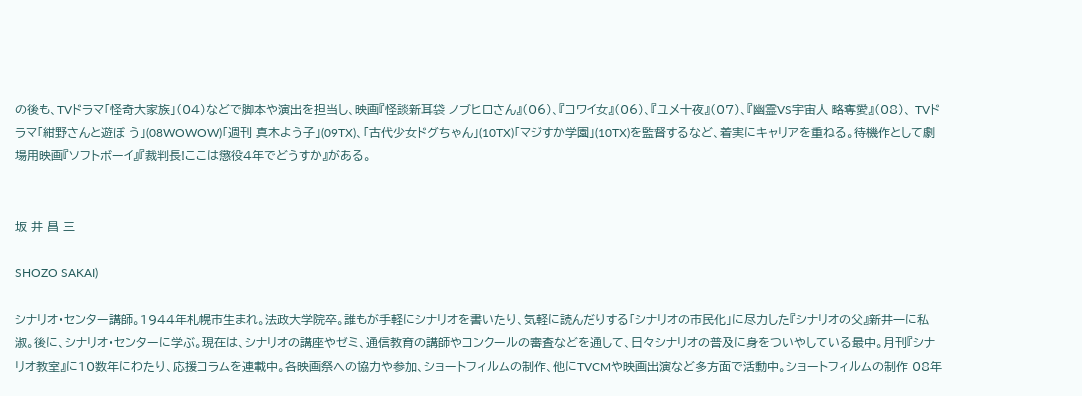の後も、TVドラマ「怪奇大家族」(04)などで脚本や演出を担当し、映画『怪談新耳袋 ノブヒロさん』(06)、『コワイ女』(06)、『ユメ十夜』(07)、『幽霊VS宇宙人 略奪愛』(08)、 TVドラマ「紺野さんと遊ぼ う」(08WOWOW)「週刊 真木よう子」(09TX)、「古代少女ドグちゃん」(10TX)「マジすか学園」(10TX)を監督するなど、着実にキャリアを重ねる。待機作として劇場用映画『ソフトボーイ』『裁判長!ここは懲役4年でどうすか』がある。


坂 井 昌 三

SHOZO SAKAI)

シナリオ・センター講師。1944年札幌市生まれ。法政大学院卒。誰もが手軽にシナリオを書いたり、気軽に読んだりする「シナリオの市民化」に尽力した『シナリオの父』新井一に私淑。後に、シナリオ・センターに学ぶ。現在は、シナリオの講座やゼミ、通信教育の講師やコンクールの審査などを通して、日々シナリオの普及に身をついやしている最中。月刊『シナリオ教室』に10数年にわたり、応援コラムを連載中。各映画祭への協力や参加、ショートフィルムの制作、他にTVCMや映画出演など多方面で活動中。ショートフィルムの制作 08年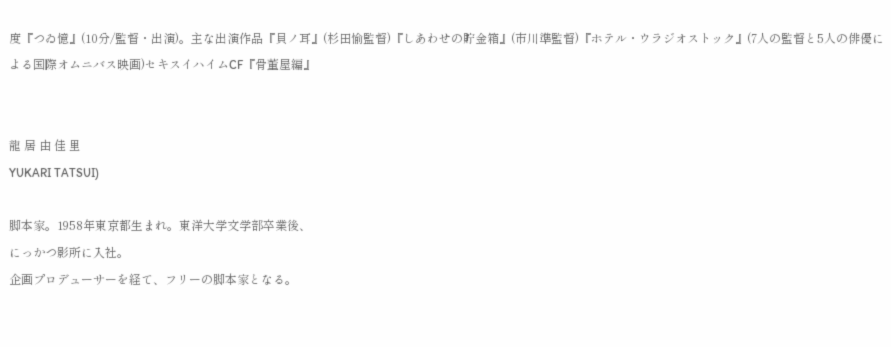度『つゐ憶』(10分/監督・出演)。主な出演作品『貝ノ耳』(杉田愉監督)『しあわせの貯金箱』(市川準監督)『ホテル・ウラジオストック』(7人の監督と5人の俳優による国際オムニバス映画)セキスイハイムCF『骨董屋編』


龍 居 由 佳 里
YUKARI TATSUI)

脚本家。1958年東京都生まれ。東洋大学文学部卒業後、
にっかつ影所に入社。
企画プロデューサーを経て、フリーの脚本家となる。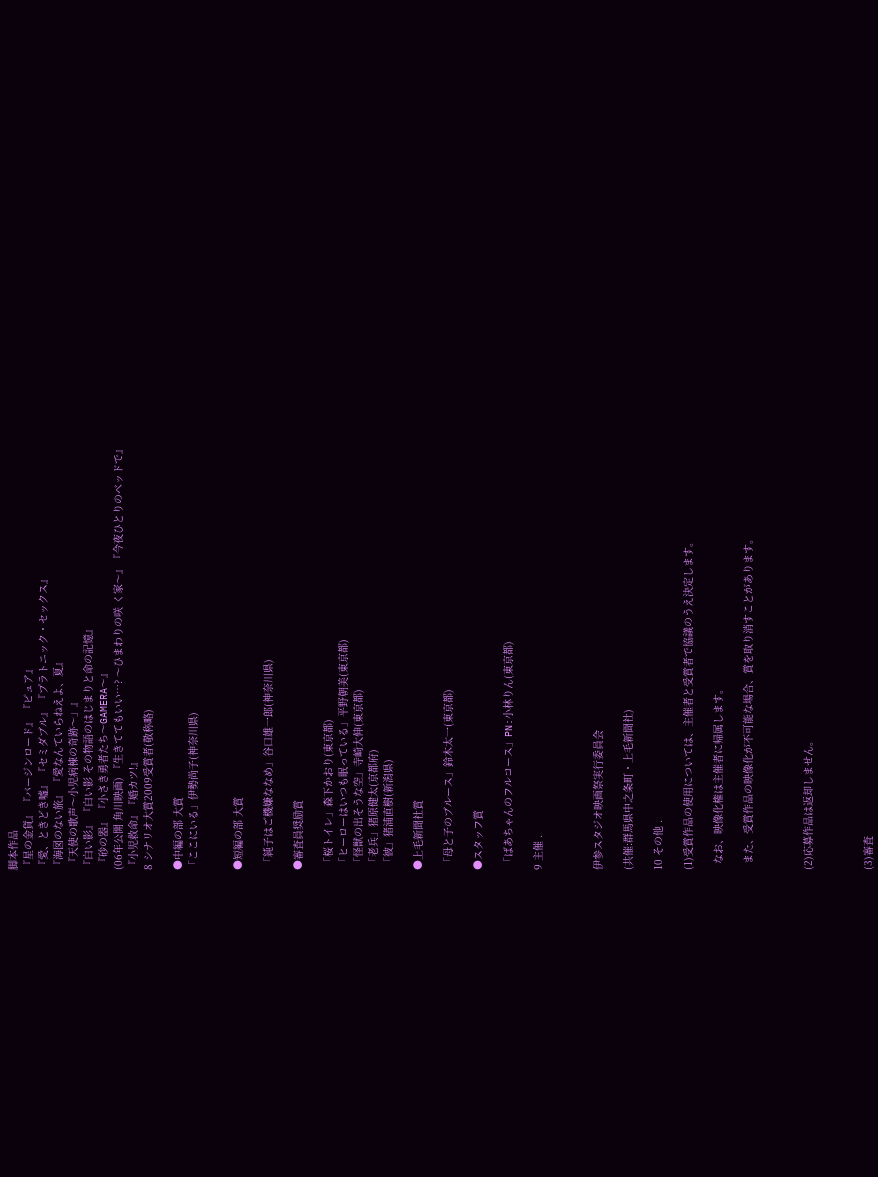脚本作品
『星の金貨』 『バージンロード』 『ピュア』
『愛、ときどき嘘』 『セミダブル』 『プラトニック・セックス』
『海図のない旅』 『愛なんていらねえよ、夏』
 『天使の歌声〜小児病棟の奇跡〜」』
『白い影』 『白い影 その物語のはじまりと命の記憶』
 『砂の器』 『小さき勇者たち〜GAMERA〜』
(06年公開 角川映画) 『生きててもいい…? 〜ひまわりの咲 く家〜』『今夜ひとりのベッドで』
『小児救命』『婚カツ!』
8 シナリオ大賞2009受賞者(敬称略)

●中編の部 大賞
「ここにいる」伊勢尚子(神奈川県)


●短編の部 大賞

 「純子はご機嫌ななめ」谷口雄一郎(神奈川県)

●審査員奨励賞

 「桜トイレ」森下かおり(東京都)
 「ヒーローはいつも眠っている」平野朝美(東京都)
 「怪獣の出そうな空」寺崎大伸(東京都)
 「老兵」猪原健太(京都府)
 「彼」猪浦直樹(新潟県)

●上毛新聞社賞

 「母と子のブルース」鈴木太一(東京都)

●スタッフ賞

 「ばあちゃんのフルコース」PN:小林りん(東京都)

9 主催 .



伊参スタジオ映画祭実行委員会

(共催:群馬県中之条町・上毛新聞社)

10 その他 .

(1)受賞作品の使用については、主催者と受賞者で協議のうえ決定します。

  なお、映像化権は主催者に帰属します。

  また、受賞作品の映像化が不可能な場合、賞を取り消すことがあります。



(2)応募作品は返却しません。



(3)審査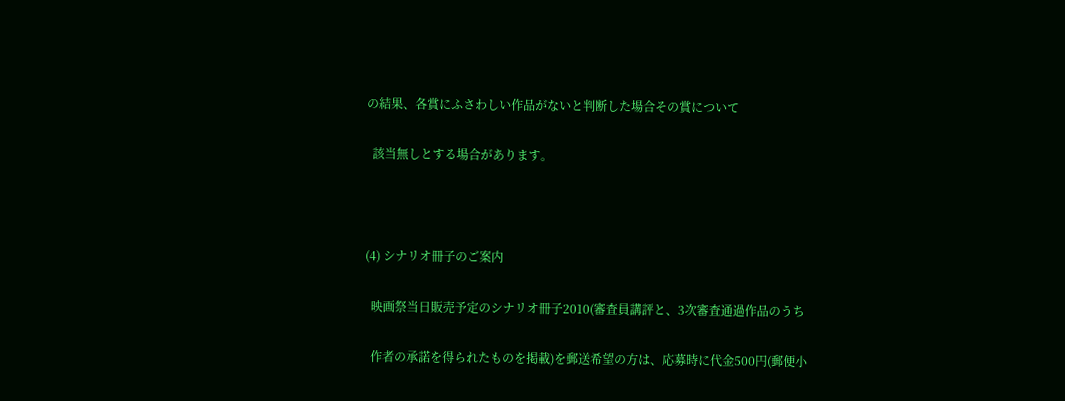の結果、各賞にふさわしい作品がないと判断した場合その賞について

  該当無しとする場合があります。



(4) シナリオ冊子のご案内

  映画祭当日販売予定のシナリオ冊子2010(審査員講評と、3次審査通過作品のうち

  作者の承諾を得られたものを掲載)を郵送希望の方は、応募時に代金500円(郵便小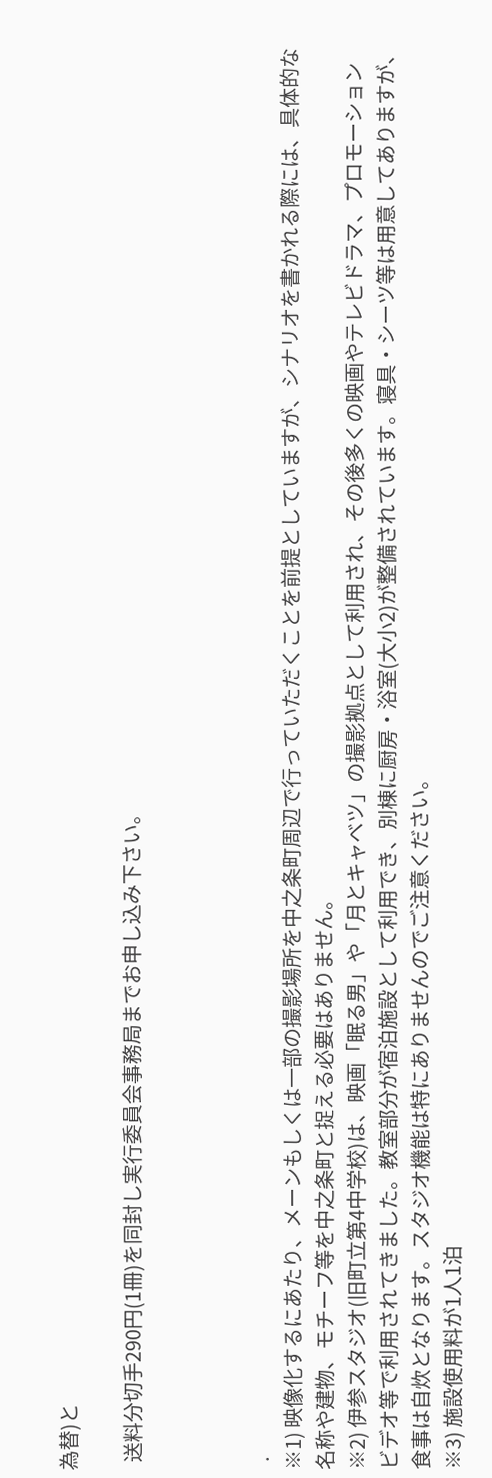為替)と

  送料分切手290円(1冊)を同封し実行委員会事務局までお申し込み下さい。



  .
※1) 映像化するにあたり、メーンもしくは一部の撮影場所を中之条町周辺で行っていただくことを前提としていますが、シナリオを書かれる際には、具体的な名称や建物、モチーフ等を中之条町と捉える必要はありません。
※2) 伊参スタジオ(旧町立第4中学校)は、映画「眠る男」や「月とキャベツ」の撮影拠点として利用され、その後多くの映画やテレビドラマ、プロモーションビデオ等で利用されてきました。教室部分が宿泊施設として利用でき、別棟に厨房・浴室(大小2)が整備されています。寝具・シーツ等は用意してありますが、食事は自炊となります。スタジオ機能は特にありませんのでご注意ください。
※3) 施設使用料が1人1泊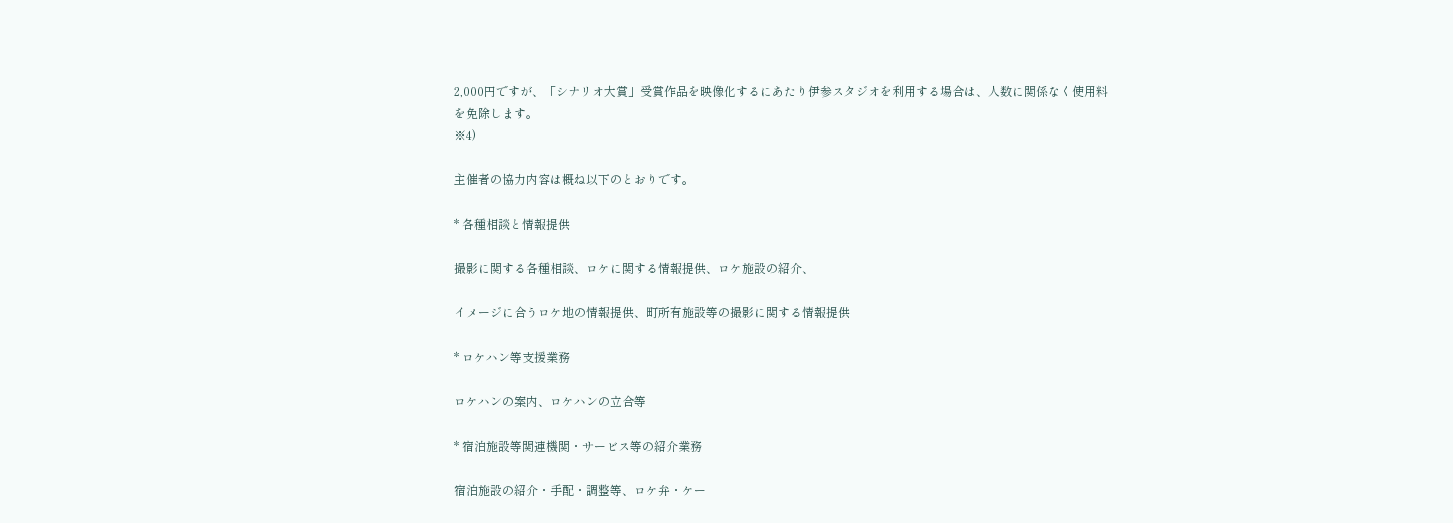2,000円ですが、「シナリオ大賞」受賞作品を映像化するにあたり伊参スタジオを利用する場合は、人数に関係なく使用料を免除します。
※4)

主催者の協力内容は概ね以下のとおりです。

* 各種相談と情報提供

撮影に関する各種相談、ロケに関する情報提供、ロケ施設の紹介、

イメージに合うロケ地の情報提供、町所有施設等の撮影に関する情報提供

* ロケハン等支援業務

ロケハンの案内、ロケハンの立合等

* 宿泊施設等関連機関・サービス等の紹介業務

宿泊施設の紹介・手配・調整等、ロケ弁・ケー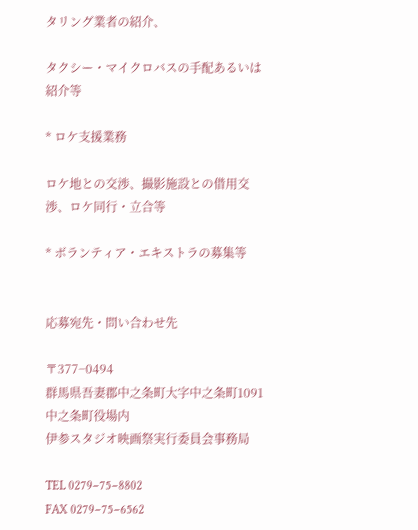タリング業者の紹介、

タクシー・マイクロバスの手配あるいは紹介等

* ロケ支援業務

ロケ地との交渉、撮影施設との借用交渉、ロケ同行・立合等

* ボランティア・エキストラの募集等


応募宛先・問い合わせ先

〒377−0494
群馬県吾妻郡中之条町大字中之条町1091
中之条町役場内
伊参スタジオ映画祭実行委員会事務局

TEL 0279−75−8802
FAX 0279−75−6562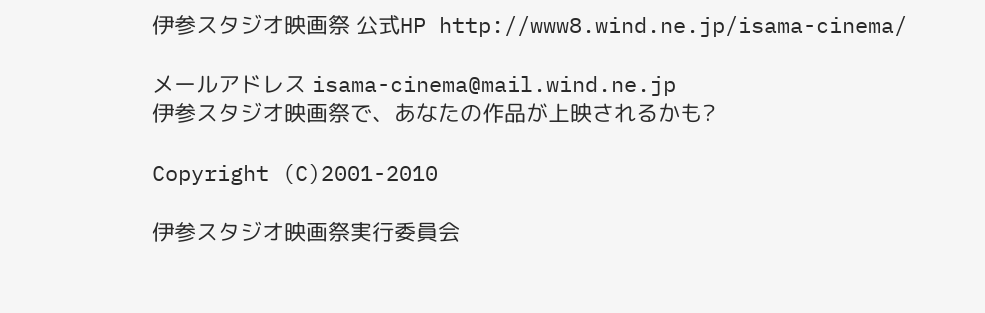伊参スタジオ映画祭 公式HP http://www8.wind.ne.jp/isama-cinema/

メールアドレス isama-cinema@mail.wind.ne.jp
伊参スタジオ映画祭で、あなたの作品が上映されるかも?

Copyright (C)2001-2010

伊参スタジオ映画祭実行委員会